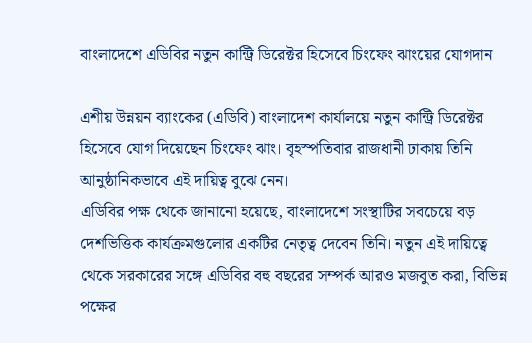বাংলাদেশে এডিবির নতুন কান্ট্রি ডিরেক্টর হিসেবে চিংফেং ঝাংয়ের যোগদান

এশীয় উন্নয়ন ব্যাংকের (এডিবি) বাংলাদেশ কার্যালয়ে নতুন কান্ট্রি ডিরেক্টর হিসেবে যোগ দিয়েছেন চিংফেং ঝাং। বৃহস্পতিবার রাজধানী ঢাকায় তিনি আনুষ্ঠানিকভাবে এই দায়িত্ব বুঝে নেন।
এডিবির পক্ষ থেকে জানানো হয়েছে, বাংলাদেশে সংস্থাটির সবচেয়ে বড় দেশভিত্তিক কার্যক্রমগুলোর একটির নেতৃত্ব দেবেন তিনি। নতুন এই দায়িত্বে থেকে সরকারের সঙ্গে এডিবির বহু বছরের সম্পর্ক আরও মজবুত করা, বিভিন্ন পক্ষের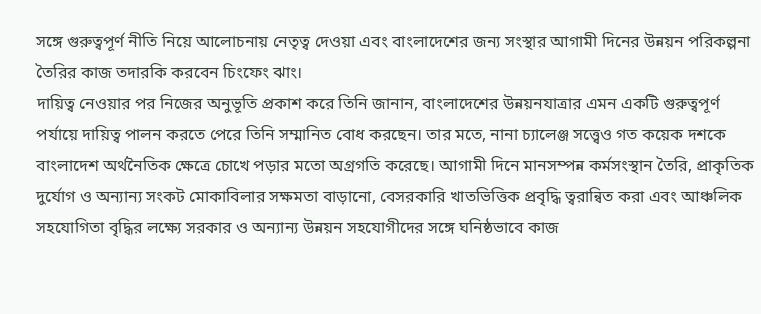সঙ্গে গুরুত্বপূর্ণ নীতি নিয়ে আলোচনায় নেতৃত্ব দেওয়া এবং বাংলাদেশের জন্য সংস্থার আগামী দিনের উন্নয়ন পরিকল্পনা তৈরির কাজ তদারকি করবেন চিংফেং ঝাং।
দায়িত্ব নেওয়ার পর নিজের অনুভূতি প্রকাশ করে তিনি জানান, বাংলাদেশের উন্নয়নযাত্রার এমন একটি গুরুত্বপূর্ণ পর্যায়ে দায়িত্ব পালন করতে পেরে তিনি সম্মানিত বোধ করছেন। তার মতে, নানা চ্যালেঞ্জ সত্ত্বেও গত কয়েক দশকে বাংলাদেশ অর্থনৈতিক ক্ষেত্রে চোখে পড়ার মতো অগ্রগতি করেছে। আগামী দিনে মানসম্পন্ন কর্মসংস্থান তৈরি, প্রাকৃতিক দুর্যোগ ও অন্যান্য সংকট মোকাবিলার সক্ষমতা বাড়ানো, বেসরকারি খাতভিত্তিক প্রবৃদ্ধি ত্বরান্বিত করা এবং আঞ্চলিক সহযোগিতা বৃদ্ধির লক্ষ্যে সরকার ও অন্যান্য উন্নয়ন সহযোগীদের সঙ্গে ঘনিষ্ঠভাবে কাজ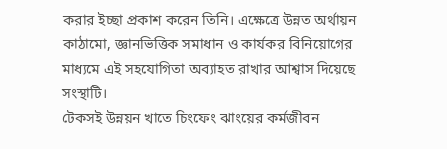করার ইচ্ছা প্রকাশ করেন তিনি। এক্ষেত্রে উন্নত অর্থায়ন কাঠামো, জ্ঞানভিত্তিক সমাধান ও কার্যকর বিনিয়োগের মাধ্যমে এই সহযোগিতা অব্যাহত রাখার আশ্বাস দিয়েছে সংস্থাটি।
টেকসই উন্নয়ন খাতে চিংফেং ঝাংয়ের কর্মজীবন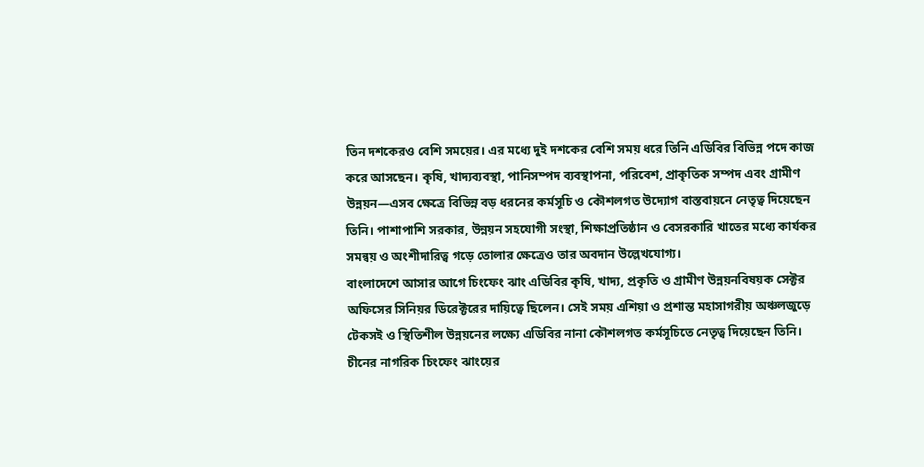তিন দশকেরও বেশি সময়ের। এর মধ্যে দুই দশকের বেশি সময় ধরে তিনি এডিবির বিভিন্ন পদে কাজ করে আসছেন। কৃষি, খাদ্যব্যবস্থা, পানিসম্পদ ব্যবস্থাপনা, পরিবেশ, প্রাকৃতিক সম্পদ এবং গ্রামীণ উন্নয়ন—এসব ক্ষেত্রে বিভিন্ন বড় ধরনের কর্মসূচি ও কৌশলগত উদ্যোগ বাস্তবায়নে নেতৃত্ব দিয়েছেন তিনি। পাশাপাশি সরকার, উন্নয়ন সহযোগী সংস্থা, শিক্ষাপ্রতিষ্ঠান ও বেসরকারি খাতের মধ্যে কার্যকর সমন্বয় ও অংশীদারিত্ব গড়ে তোলার ক্ষেত্রেও তার অবদান উল্লেখযোগ্য।
বাংলাদেশে আসার আগে চিংফেং ঝাং এডিবির কৃষি, খাদ্য, প্রকৃতি ও গ্রামীণ উন্নয়নবিষয়ক সেক্টর অফিসের সিনিয়র ডিরেক্টরের দায়িত্বে ছিলেন। সেই সময় এশিয়া ও প্রশান্ত মহাসাগরীয় অঞ্চলজুড়ে টেকসই ও স্থিতিশীল উন্নয়নের লক্ষ্যে এডিবির নানা কৌশলগত কর্মসূচিতে নেতৃত্ব দিয়েছেন তিনি।
চীনের নাগরিক চিংফেং ঝাংয়ের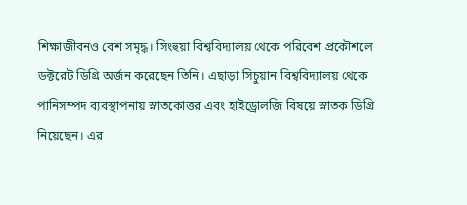শিক্ষাজীবনও বেশ সমৃদ্ধ। সিংহুয়া বিশ্ববিদ্যালয় থেকে পরিবেশ প্রকৌশলে ডক্টরেট ডিগ্রি অর্জন করেছেন তিনি। এছাড়া সিচুয়ান বিশ্ববিদ্যালয় থেকে পানিসম্পদ ব্যবস্থাপনায় স্নাতকোত্তর এবং হাইড্রোলজি বিষয়ে স্নাতক ডিগ্রি নিয়েছেন। এর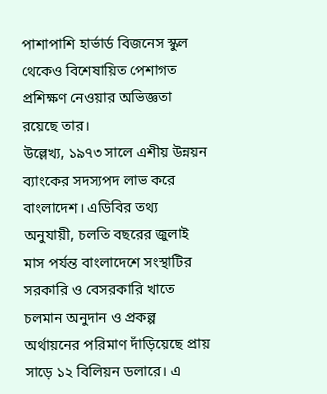পাশাপাশি হার্ভার্ড বিজনেস স্কুল থেকেও বিশেষায়িত পেশাগত প্রশিক্ষণ নেওয়ার অভিজ্ঞতা রয়েছে তার।
উল্লেখ্য, ১৯৭৩ সালে এশীয় উন্নয়ন ব্যাংকের সদস্যপদ লাভ করে বাংলাদেশ। এডিবির তথ্য অনুযায়ী, চলতি বছরের জুলাই মাস পর্যন্ত বাংলাদেশে সংস্থাটির সরকারি ও বেসরকারি খাতে চলমান অনুদান ও প্রকল্প অর্থায়নের পরিমাণ দাঁড়িয়েছে প্রায় সাড়ে ১২ বিলিয়ন ডলারে। এ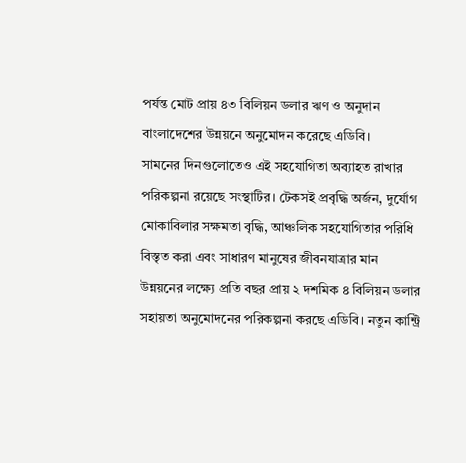পর্যন্ত মোট প্রায় ৪৩ বিলিয়ন ডলার ঋণ ও অনুদান বাংলাদেশের উন্নয়নে অনুমোদন করেছে এডিবি।
সামনের দিনগুলোতেও এই সহযোগিতা অব্যাহত রাখার পরিকল্পনা রয়েছে সংস্থাটির। টেকসই প্রবৃদ্ধি অর্জন, দুর্যোগ মোকাবিলার সক্ষমতা বৃদ্ধি, আঞ্চলিক সহযোগিতার পরিধি বিস্তৃত করা এবং সাধারণ মানুষের জীবনযাত্রার মান উন্নয়নের লক্ষ্যে প্রতি বছর প্রায় ২ দশমিক ৪ বিলিয়ন ডলার সহায়তা অনুমোদনের পরিকল্পনা করছে এডিবি। নতুন কান্ট্রি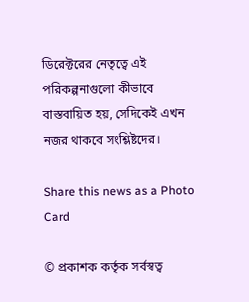ডিরেক্টরের নেতৃত্বে এই পরিকল্পনাগুলো কীভাবে বাস্তবায়িত হয়, সেদিকেই এখন নজর থাকবে সংশ্লিষ্টদের।

Share this news as a Photo Card

© প্রকাশক কর্তৃক সর্বস্বত্ব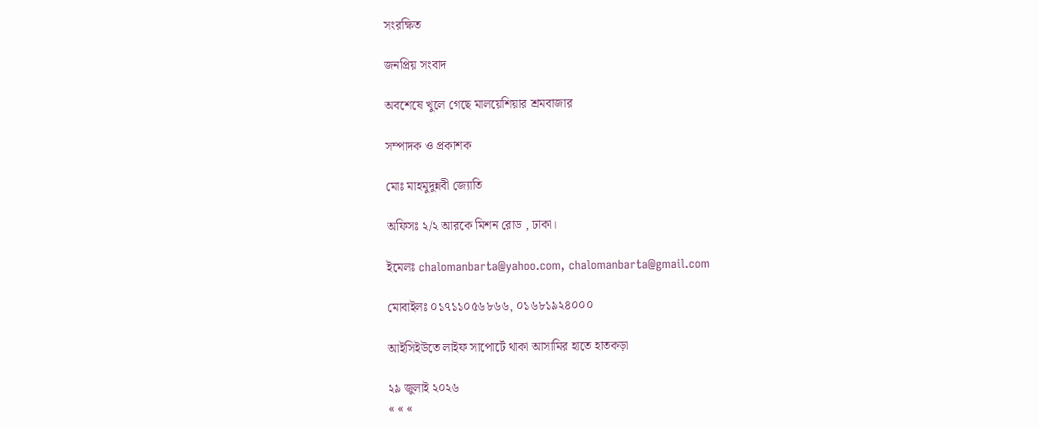সংরক্ষিত

জনপ্রিয় সংবাদ

অবশেষে খুলে গেছে মালয়েশিয়ার শ্রমবাজার

সম্পাদক ও প্রকাশক

মোঃ মাহমুদুন্নবী জ্যোতি

অফিসঃ ২/২ আরকে মিশন রোড , ঢাকা।

ইমেলঃ chalomanbarta@yahoo.com, chalomanbarta@gmail.com

মোবাইলঃ ০১৭১১০৫৬৮৬৬, ০১৬৮১৯২৪০০০

আইসিইউতে লাইফ সাপোর্টে থাকা আসামির হাতে হাতকড়া

২৯ জুলাই ২০২৬
« « «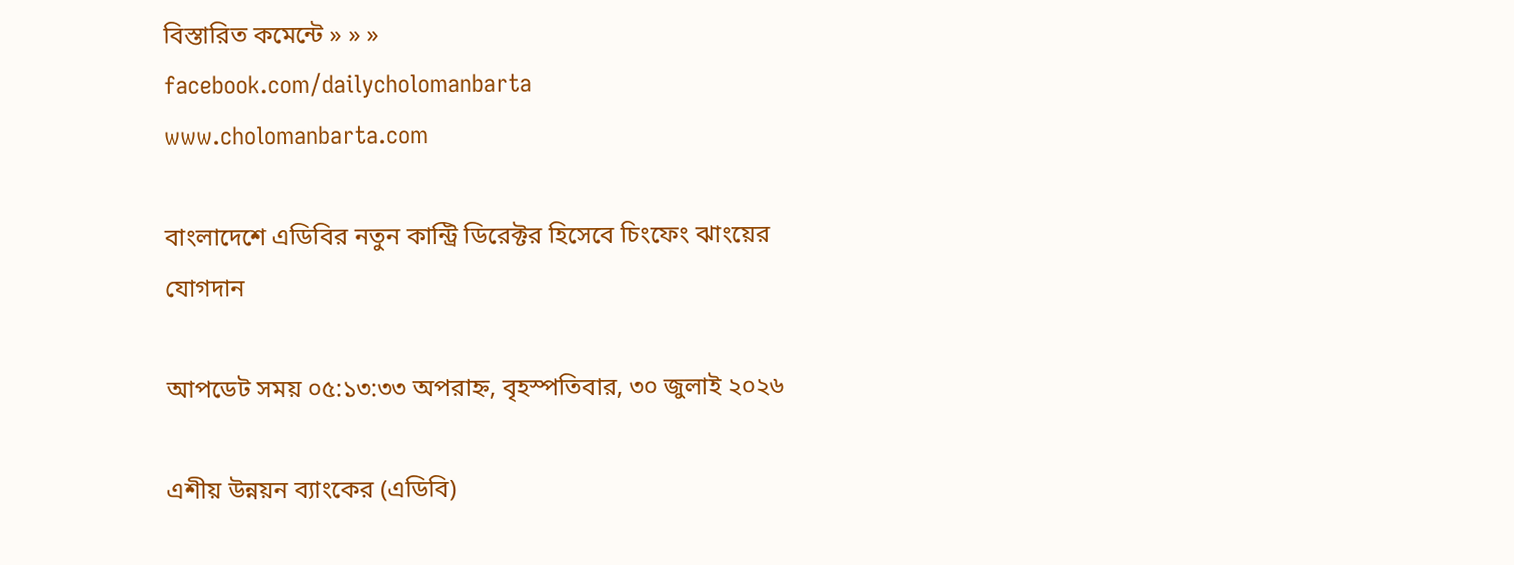বিস্তারিত কমেন্টে » » »
facebook.com/dailycholomanbarta
www.cholomanbarta.com

বাংলাদেশে এডিবির নতুন কান্ট্রি ডিরেক্টর হিসেবে চিংফেং ঝাংয়ের যোগদান

আপডেট সময় ০৫:১৩:৩৩ অপরাহ্ন, বৃহস্পতিবার, ৩০ জুলাই ২০২৬

এশীয় উন্নয়ন ব্যাংকের (এডিবি)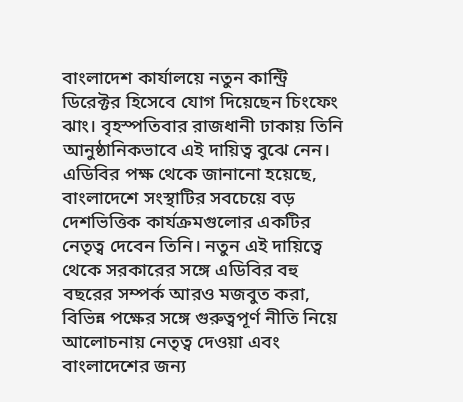বাংলাদেশ কার্যালয়ে নতুন কান্ট্রি ডিরেক্টর হিসেবে যোগ দিয়েছেন চিংফেং ঝাং। বৃহস্পতিবার রাজধানী ঢাকায় তিনি আনুষ্ঠানিকভাবে এই দায়িত্ব বুঝে নেন।
এডিবির পক্ষ থেকে জানানো হয়েছে, বাংলাদেশে সংস্থাটির সবচেয়ে বড় দেশভিত্তিক কার্যক্রমগুলোর একটির নেতৃত্ব দেবেন তিনি। নতুন এই দায়িত্বে থেকে সরকারের সঙ্গে এডিবির বহু বছরের সম্পর্ক আরও মজবুত করা, বিভিন্ন পক্ষের সঙ্গে গুরুত্বপূর্ণ নীতি নিয়ে আলোচনায় নেতৃত্ব দেওয়া এবং বাংলাদেশের জন্য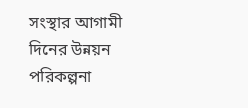সংস্থার আগামী দিনের উন্নয়ন পরিকল্পনা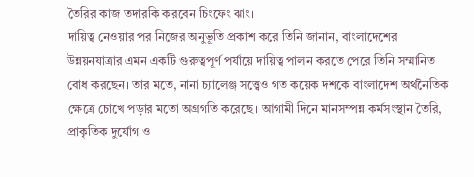তৈরির কাজ তদারকি করবেন চিংফেং ঝাং।
দায়িত্ব নেওয়ার পর নিজের অনুভূতি প্রকাশ করে তিনি জানান, বাংলাদেশের উন্নয়নযাত্রার এমন একটি গুরুত্বপূর্ণ পর্যায়ে দায়িত্ব পালন করতে পেরে তিনি সম্মানিত বোধ করছেন। তার মতে, নানা চ্যালেঞ্জ সত্ত্বেও গত কয়েক দশকে বাংলাদেশ অর্থনৈতিক ক্ষেত্রে চোখে পড়ার মতো অগ্রগতি করেছে। আগামী দিনে মানসম্পন্ন কর্মসংস্থান তৈরি, প্রাকৃতিক দুর্যোগ ও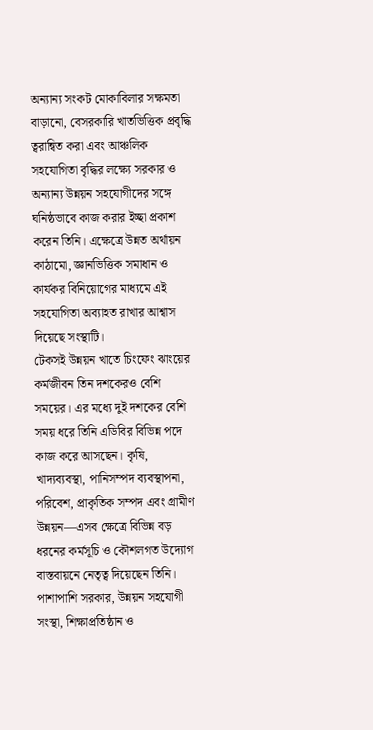অন্যান্য সংকট মোকাবিলার সক্ষমতা বাড়ানো, বেসরকারি খাতভিত্তিক প্রবৃদ্ধি ত্বরান্বিত করা এবং আঞ্চলিক সহযোগিতা বৃদ্ধির লক্ষ্যে সরকার ও অন্যান্য উন্নয়ন সহযোগীদের সঙ্গে ঘনিষ্ঠভাবে কাজ করার ইচ্ছা প্রকাশ করেন তিনি। এক্ষেত্রে উন্নত অর্থায়ন কাঠামো, জ্ঞানভিত্তিক সমাধান ও কার্যকর বিনিয়োগের মাধ্যমে এই সহযোগিতা অব্যাহত রাখার আশ্বাস দিয়েছে সংস্থাটি।
টেকসই উন্নয়ন খাতে চিংফেং ঝাংয়ের কর্মজীবন তিন দশকেরও বেশি সময়ের। এর মধ্যে দুই দশকের বেশি সময় ধরে তিনি এডিবির বিভিন্ন পদে কাজ করে আসছেন। কৃষি, খাদ্যব্যবস্থা, পানিসম্পদ ব্যবস্থাপনা, পরিবেশ, প্রাকৃতিক সম্পদ এবং গ্রামীণ উন্নয়ন—এসব ক্ষেত্রে বিভিন্ন বড় ধরনের কর্মসূচি ও কৌশলগত উদ্যোগ বাস্তবায়নে নেতৃত্ব দিয়েছেন তিনি। পাশাপাশি সরকার, উন্নয়ন সহযোগী সংস্থা, শিক্ষাপ্রতিষ্ঠান ও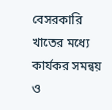বেসরকারি খাতের মধ্যে কার্যকর সমন্বয় ও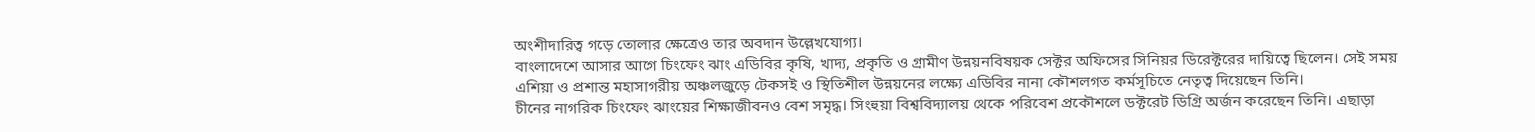অংশীদারিত্ব গড়ে তোলার ক্ষেত্রেও তার অবদান উল্লেখযোগ্য।
বাংলাদেশে আসার আগে চিংফেং ঝাং এডিবির কৃষি, খাদ্য, প্রকৃতি ও গ্রামীণ উন্নয়নবিষয়ক সেক্টর অফিসের সিনিয়র ডিরেক্টরের দায়িত্বে ছিলেন। সেই সময় এশিয়া ও প্রশান্ত মহাসাগরীয় অঞ্চলজুড়ে টেকসই ও স্থিতিশীল উন্নয়নের লক্ষ্যে এডিবির নানা কৌশলগত কর্মসূচিতে নেতৃত্ব দিয়েছেন তিনি।
চীনের নাগরিক চিংফেং ঝাংয়ের শিক্ষাজীবনও বেশ সমৃদ্ধ। সিংহুয়া বিশ্ববিদ্যালয় থেকে পরিবেশ প্রকৌশলে ডক্টরেট ডিগ্রি অর্জন করেছেন তিনি। এছাড়া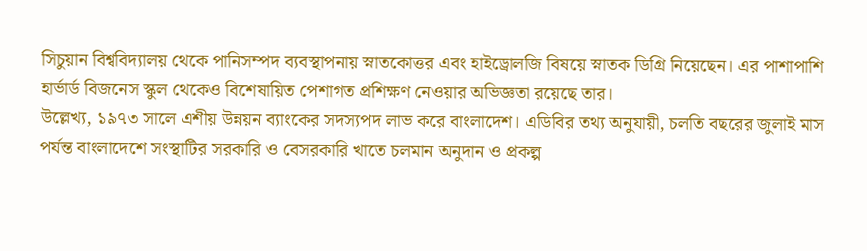সিচুয়ান বিশ্ববিদ্যালয় থেকে পানিসম্পদ ব্যবস্থাপনায় স্নাতকোত্তর এবং হাইড্রোলজি বিষয়ে স্নাতক ডিগ্রি নিয়েছেন। এর পাশাপাশি হার্ভার্ড বিজনেস স্কুল থেকেও বিশেষায়িত পেশাগত প্রশিক্ষণ নেওয়ার অভিজ্ঞতা রয়েছে তার।
উল্লেখ্য, ১৯৭৩ সালে এশীয় উন্নয়ন ব্যাংকের সদস্যপদ লাভ করে বাংলাদেশ। এডিবির তথ্য অনুযায়ী, চলতি বছরের জুলাই মাস পর্যন্ত বাংলাদেশে সংস্থাটির সরকারি ও বেসরকারি খাতে চলমান অনুদান ও প্রকল্প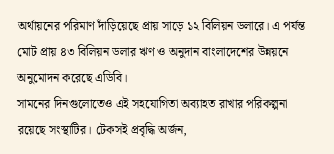অর্থায়নের পরিমাণ দাঁড়িয়েছে প্রায় সাড়ে ১২ বিলিয়ন ডলারে। এ পর্যন্ত মোট প্রায় ৪৩ বিলিয়ন ডলার ঋণ ও অনুদান বাংলাদেশের উন্নয়নে অনুমোদন করেছে এডিবি।
সামনের দিনগুলোতেও এই সহযোগিতা অব্যাহত রাখার পরিকল্পনা রয়েছে সংস্থাটির। টেকসই প্রবৃদ্ধি অর্জন,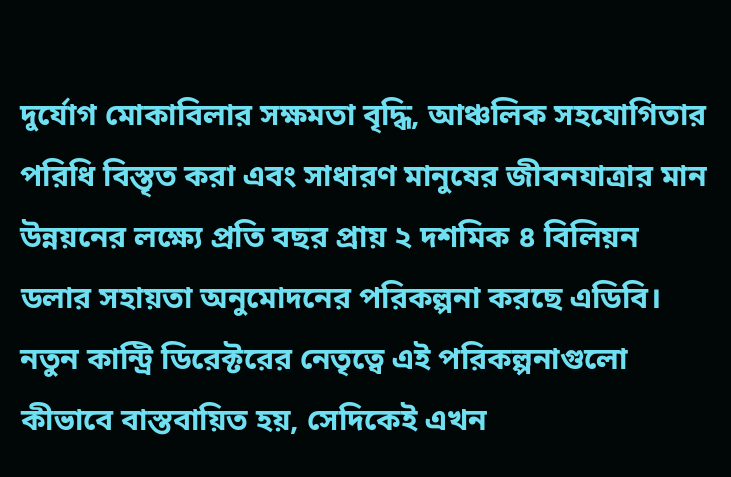দুর্যোগ মোকাবিলার সক্ষমতা বৃদ্ধি, আঞ্চলিক সহযোগিতার পরিধি বিস্তৃত করা এবং সাধারণ মানুষের জীবনযাত্রার মান উন্নয়নের লক্ষ্যে প্রতি বছর প্রায় ২ দশমিক ৪ বিলিয়ন ডলার সহায়তা অনুমোদনের পরিকল্পনা করছে এডিবি। নতুন কান্ট্রি ডিরেক্টরের নেতৃত্বে এই পরিকল্পনাগুলো কীভাবে বাস্তবায়িত হয়, সেদিকেই এখন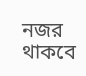নজর থাকবে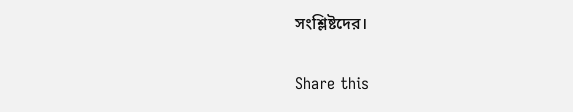সংশ্লিষ্টদের।

Share this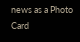news as a Photo Card